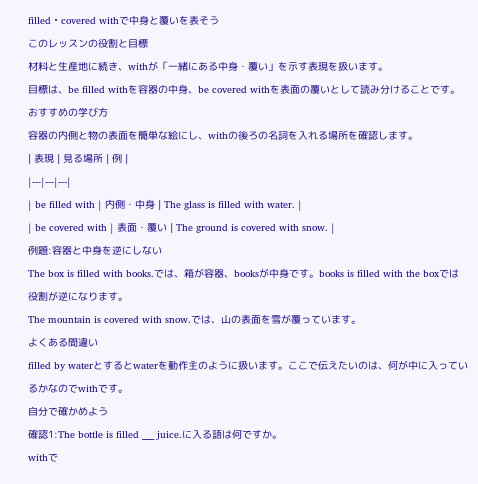filled・covered withで中身と覆いを表そう
このレッスンの役割と目標
材料と生産地に続き、withが「一緒にある中身・覆い」を示す表現を扱います。
目標は、be filled withを容器の中身、be covered withを表面の覆いとして読み分けることです。
おすすめの学び方
容器の内側と物の表面を簡単な絵にし、withの後ろの名詞を入れる場所を確認します。
| 表現 | 見る場所 | 例 |
|---|---|---|
| be filled with | 内側・中身 | The glass is filled with water. |
| be covered with | 表面・覆い | The ground is covered with snow. |
例題:容器と中身を逆にしない
The box is filled with books.では、箱が容器、booksが中身です。books is filled with the boxでは役割が逆になります。
The mountain is covered with snow.では、山の表面を雪が覆っています。
よくある間違い
filled by waterとするとwaterを動作主のように扱います。ここで伝えたいのは、何が中に入っているかなのでwithです。
自分で確かめよう
確認1:The bottle is filled ___ juice.に入る語は何ですか。
withで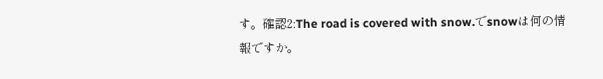す。確認2:The road is covered with snow.でsnowは何の情報ですか。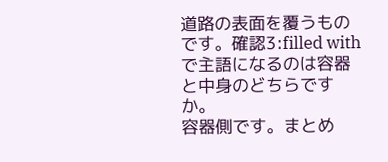道路の表面を覆うものです。確認3:filled withで主語になるのは容器と中身のどちらですか。
容器側です。まとめ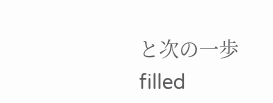と次の一歩
filled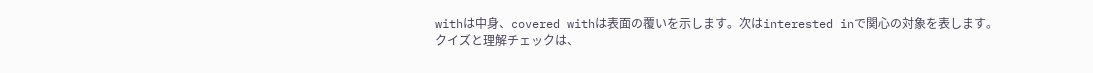withは中身、covered withは表面の覆いを示します。次はinterested inで関心の対象を表します。
クイズと理解チェックは、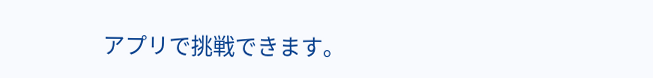アプリで挑戦できます。